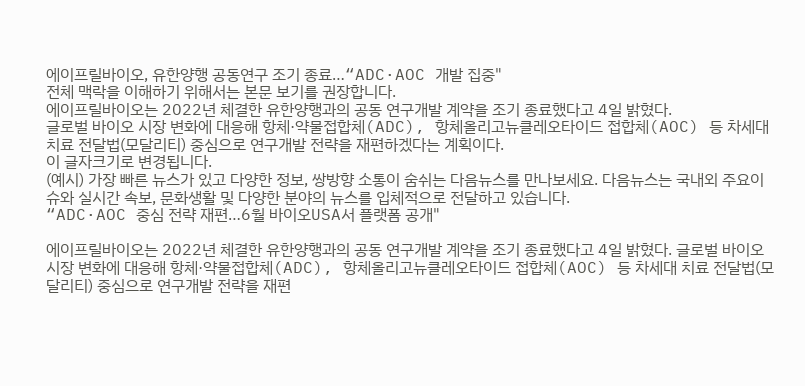에이프릴바이오, 유한양행 공동연구 조기 종료…“ADC·AOC 개발 집중"
전체 맥락을 이해하기 위해서는 본문 보기를 권장합니다.
에이프릴바이오는 2022년 체결한 유한양행과의 공동 연구개발 계약을 조기 종료했다고 4일 밝혔다.
글로벌 바이오 시장 변화에 대응해 항체·약물접합체(ADC), 항체올리고뉴클레오타이드 접합체(AOC) 등 차세대 치료 전달법(모달리티) 중심으로 연구개발 전략을 재편하겠다는 계획이다.
이 글자크기로 변경됩니다.
(예시) 가장 빠른 뉴스가 있고 다양한 정보, 쌍방향 소통이 숨쉬는 다음뉴스를 만나보세요. 다음뉴스는 국내외 주요이슈와 실시간 속보, 문화생활 및 다양한 분야의 뉴스를 입체적으로 전달하고 있습니다.
“ADC·AOC 중심 전략 재편…6월 바이오USA서 플랫폼 공개"

에이프릴바이오는 2022년 체결한 유한양행과의 공동 연구개발 계약을 조기 종료했다고 4일 밝혔다. 글로벌 바이오 시장 변화에 대응해 항체·약물접합체(ADC), 항체올리고뉴클레오타이드 접합체(AOC) 등 차세대 치료 전달법(모달리티) 중심으로 연구개발 전략을 재편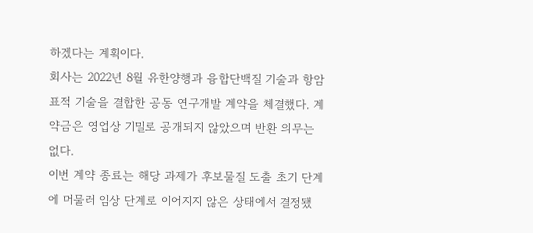하겠다는 계획이다.
회사는 2022년 8월 유한양행과 융합단백질 기술과 항암 표적 기술을 결합한 공동 연구개발 계약을 체결했다. 계약금은 영업상 기밀로 공개되지 않았으며 반환 의무는 없다.
이번 계약 종료는 해당 과제가 후보물질 도출 초기 단계에 머물러 임상 단계로 이어지지 않은 상태에서 결정됐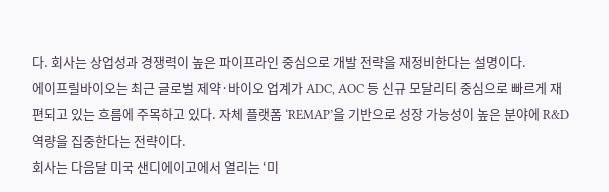다. 회사는 상업성과 경쟁력이 높은 파이프라인 중심으로 개발 전략을 재정비한다는 설명이다.
에이프릴바이오는 최근 글로벌 제약·바이오 업계가 ADC, AOC 등 신규 모달리티 중심으로 빠르게 재편되고 있는 흐름에 주목하고 있다. 자체 플랫폼 ‘REMAP’을 기반으로 성장 가능성이 높은 분야에 R&D 역량을 집중한다는 전략이다.
회사는 다음달 미국 샌디에이고에서 열리는 ‘미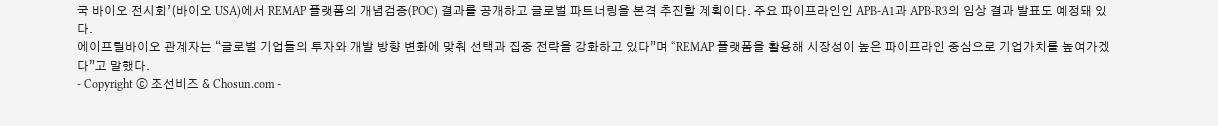국 바이오 전시회’(바이오 USA)에서 REMAP 플랫폼의 개념검증(POC) 결과를 공개하고 글로벌 파트너링을 본격 추진할 계획이다. 주요 파이프라인인 APB-A1과 APB-R3의 임상 결과 발표도 예정돼 있다.
에이프릴바이오 관계자는 “글로벌 기업들의 투자와 개발 방향 변화에 맞춰 선택과 집중 전략을 강화하고 있다”며 “REMAP 플랫폼을 활용해 시장성이 높은 파이프라인 중심으로 기업가치를 높여가겠다”고 말했다.
- Copyright ⓒ 조선비즈 & Chosun.com -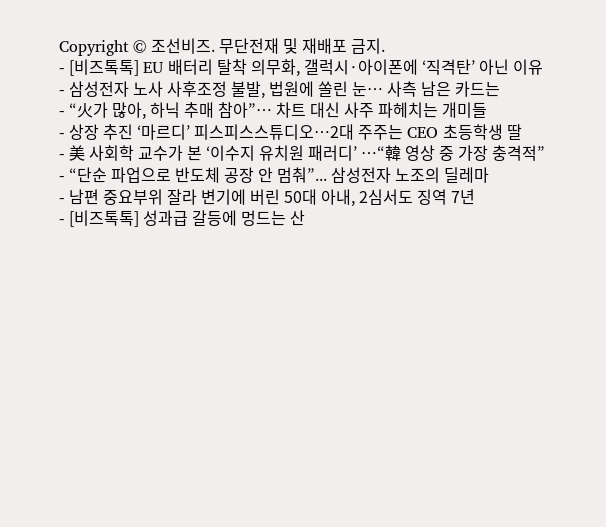Copyright © 조선비즈. 무단전재 및 재배포 금지.
- [비즈톡톡] EU 배터리 탈착 의무화, 갤럭시·아이폰에 ‘직격탄’ 아닌 이유
- 삼성전자 노사 사후조정 불발, 법원에 쏠린 눈… 사측 남은 카드는
- “火가 많아, 하닉 추매 참아”… 차트 대신 사주 파헤치는 개미들
- 상장 추진 ‘마르디’ 피스피스스튜디오…2대 주주는 CEO 초등학생 딸
- 美 사회학 교수가 본 ‘이수지 유치원 패러디’ …“韓 영상 중 가장 충격적”
- “단순 파업으로 반도체 공장 안 멈춰”... 삼성전자 노조의 딜레마
- 남편 중요부위 잘라 변기에 버린 50대 아내, 2심서도 징역 7년
- [비즈톡톡] 성과급 갈등에 멍드는 산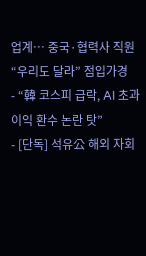업계… 중국·협력사 직원 “우리도 달라” 점입가경
- “韓 코스피 급락, AI 초과이익 환수 논란 탓”
- [단독] 석유公 해외 자회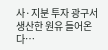사·지분 투자 광구서 생산한 원유 들어온다…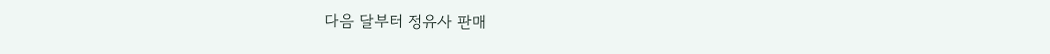다음 달부터 정유사 판매